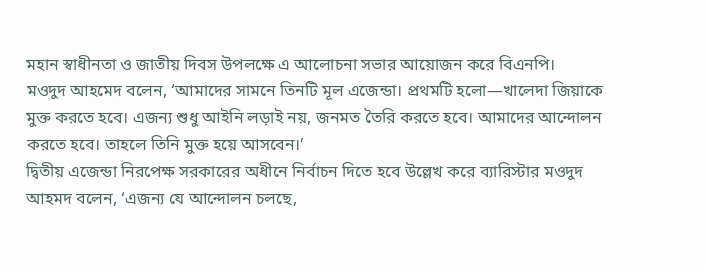মহান স্বাধীনতা ও জাতীয় দিবস উপলক্ষে এ আলোচনা সভার আয়োজন করে বিএনপি।
মওদুদ আহমেদ বলেন, ‘আমাদের সামনে তিনটি মূল এজেন্ডা। প্রথমটি হলো—খালেদা জিয়াকে মুক্ত করতে হবে। এজন্য শুধু আইনি লড়াই নয়, জনমত তৈরি করতে হবে। আমাদের আন্দোলন করতে হবে। তাহলে তিনি মুক্ত হয়ে আসবেন।’
দ্বিতীয় এজেন্ডা নিরপেক্ষ সরকারের অধীনে নির্বাচন দিতে হবে উল্লেখ করে ব্যারিস্টার মওদুদ আহমদ বলেন, ‘এজন্য যে আন্দোলন চলছে,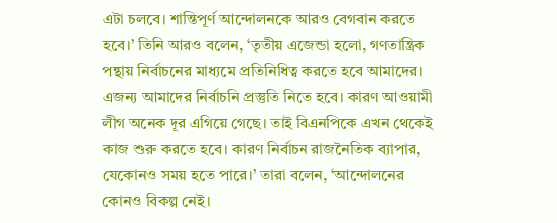এটা চলবে। শান্তিপূর্ণ আন্দোলনকে আরও বেগবান করতে হবে।’ তিনি আরও বলেন, ‘তৃতীয় এজেন্ডা হলো, গণতান্ত্রিক পন্থায় নির্বাচনের মাধ্যমে প্রতিনিধিত্ব করতে হবে আমাদের। এজন্য আমাদের নির্বাচনি প্রস্তুতি নিতে হবে। কারণ আওয়ামী লীগ অনেক দূর এগিয়ে গেছে। তাই বিএনপিকে এখন থেকেই কাজ শুরু করতে হবে। কারণ নির্বাচন রাজনৈতিক ব্যাপার, যেকোনও সময় হতে পারে।’ তারা বলেন, ‘আন্দোলনের কোনও বিকল্প নেই।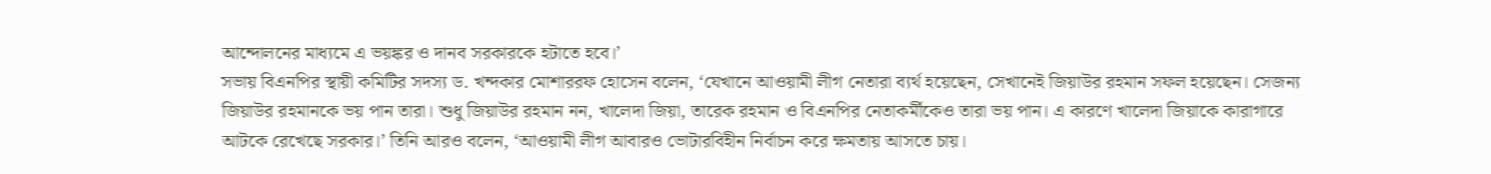আন্দোলনের মাধ্যমে এ ভয়ঙ্কর ও দানব সরকারকে হটাতে হবে।’
সভায় বিএনপির স্থায়ী কমিটির সদস্য ড. খন্দকার মোশাররফ হোসেন বলেন, ‘যেখানে আওয়ামী লীগ নেতারা ব্যর্থ হয়েছেন, সেখানেই জিয়াউর রহমান সফল হয়েছেন। সেজন্য জিয়াউর রহমানকে ভয় পান তারা। শুধু জিয়াউর রহমান নন, খালেদা জিয়া, তারেক রহমান ও বিএনপির নেতাকর্মীকেও তারা ভয় পান। এ কারণে খালেদা জিয়াকে কারাগারে আটকে রেখেছে সরকার।’ তিনি আরও বলেন, ‘আওয়ামী লীগ আবারও ভোটারবিহীন নির্বাচন করে ক্ষমতায় আসতে চায়।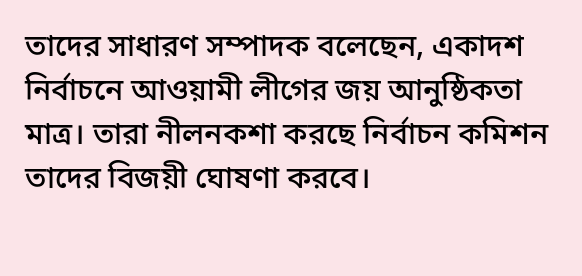তাদের সাধারণ সম্পাদক বলেছেন, একাদশ নির্বাচনে আওয়ামী লীগের জয় আনুষ্ঠিকতা মাত্র। তারা নীলনকশা করছে নির্বাচন কমিশন তাদের বিজয়ী ঘোষণা করবে।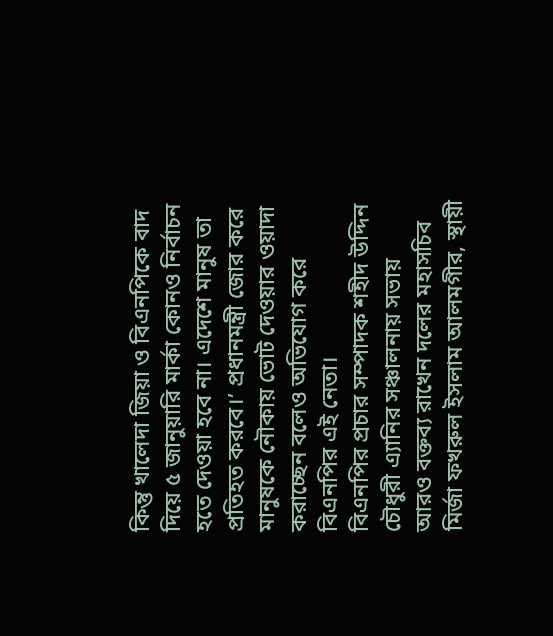কিন্তু খালেদা জিয়া ও বিএনপিকে বাদ দিয়ে ৫ জানুয়ারি মার্কা কোনও নির্বাচন হতে দেওয়া হবে না। এদেশে মানুষ তা প্রতিহত করবে।’ প্রধানমন্ত্রী জোর করে মানুষকে নৌকায় ভোট দেওয়ার ওয়াদা করাচ্ছেন বলেও অভিযোগ করে বিএনপির এই নেতা।
বিএনপির প্রচার সম্পাদক শহীদ উদ্দিন চৌধুরী এ্যানির সঞ্চালনায় সভায় আরও বক্তব্য রাখেন দলের মহাসচিব মির্জা ফখরুল ইসলাম আলমগীর, স্থায়ী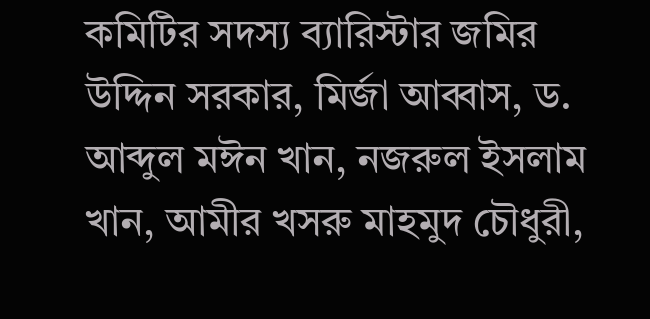কমিটির সদস্য ব্যারিস্টার জমির উদ্দিন সরকার, মির্জা আব্বাস, ড. আব্দুল মঈন খান, নজরুল ইসলাম খান, আমীর খসরু মাহমুদ চৌধুরী,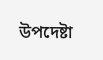উপদেষ্টা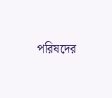পরিষদের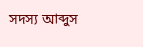সদস্য আব্দুস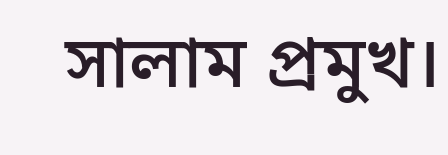সালাম প্রমুখ।